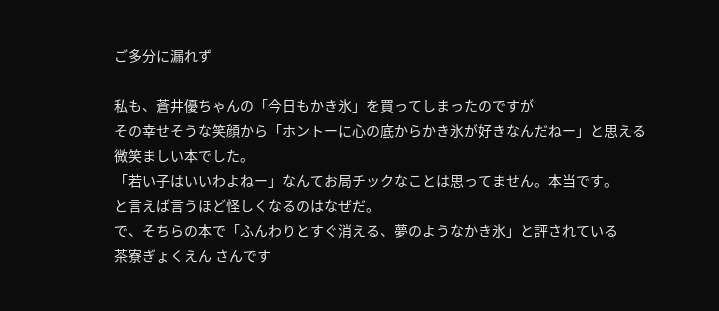ご多分に漏れず

私も、蒼井優ちゃんの「今日もかき氷」を買ってしまったのですが
その幸せそうな笑顔から「ホントーに心の底からかき氷が好きなんだねー」と思える
微笑ましい本でした。
「若い子はいいわよねー」なんてお局チックなことは思ってません。本当です。
と言えば言うほど怪しくなるのはなぜだ。
で、そちらの本で「ふんわりとすぐ消える、夢のようなかき氷」と評されている
茶寮ぎょくえん さんです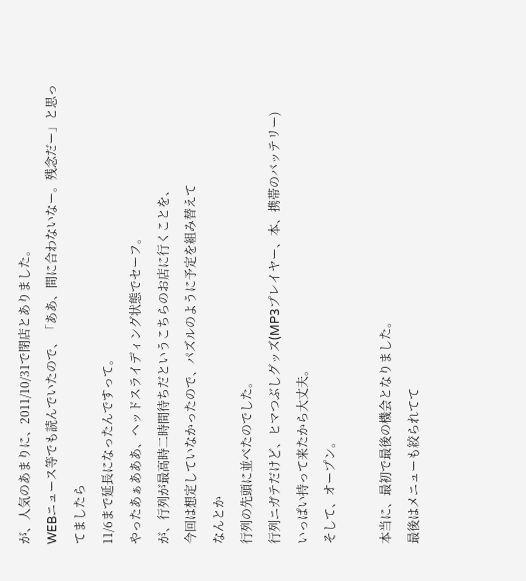が、人気のあまりに、2011/10/31で閉店とありました。
WEBニュース等でも読んでいたので、「ああ、間に合わないなー。残念だー」と思ってましたら
11/6まで延長になったんですって。
やったあぁあああ、ヘッドスライディング状態でセーフ。
が、行列が最高時二時間待ちだというこちらのお店に行くことを、
今回は想定していなかったので、パズルのように予定を組み替えて
なんとか
行列の先頭に並べたのでした。
行列ニガテだけど、ヒマつぶしグッズ(MP3プレイヤー、本、携帯のバッテリー)
いっぱい持って来たから大丈夫。
そして、オープン。

本当に、最初で最後の機会となりました。
最後はメニューも絞られてて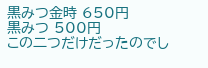黒みつ金時 650円
黒みつ 500円
この二つだけだったのでし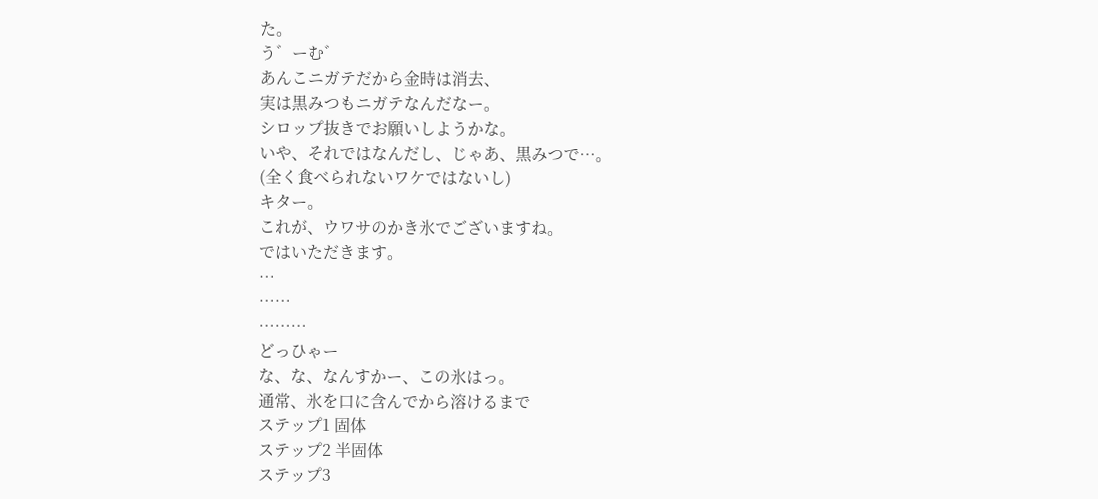た。
う゛ーむ゛
あんこニガテだから金時は消去、
実は黒みつもニガテなんだなー。
シロップ抜きでお願いしようかな。
いや、それではなんだし、じゃあ、黒みつで…。
(全く食べられないワケではないし)
キター。
これが、ウワサのかき氷でございますね。
ではいただきます。
…
……
………
どっひゃー
な、な、なんすかー、この氷はっ。
通常、氷を口に含んでから溶けるまで
ステップ1 固体
ステップ2 半固体
ステップ3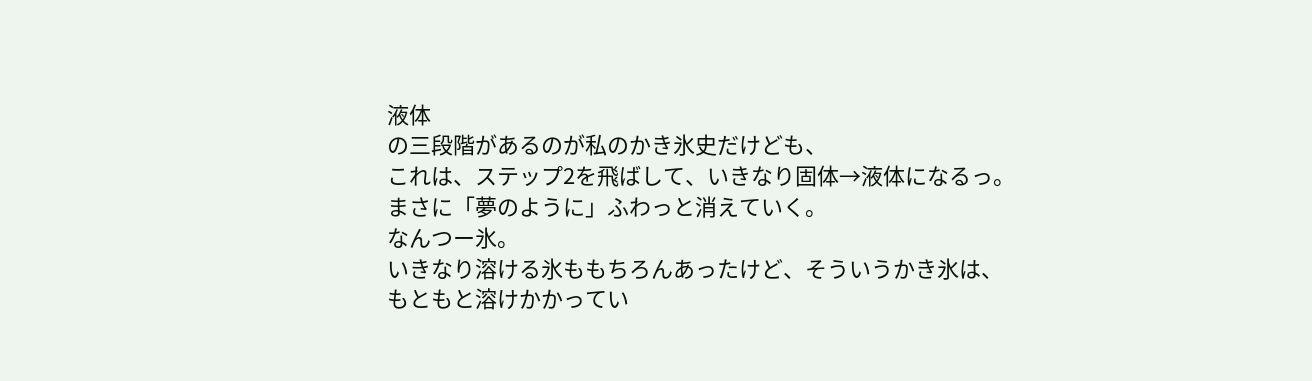液体
の三段階があるのが私のかき氷史だけども、
これは、ステップ2を飛ばして、いきなり固体→液体になるっ。
まさに「夢のように」ふわっと消えていく。
なんつー氷。
いきなり溶ける氷ももちろんあったけど、そういうかき氷は、
もともと溶けかかってい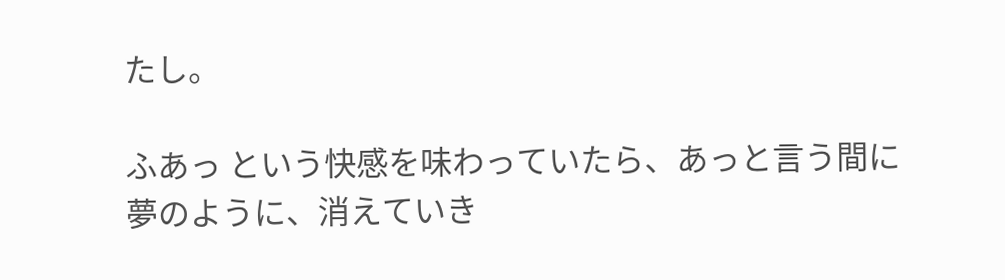たし。

ふあっ という快感を味わっていたら、あっと言う間に
夢のように、消えていき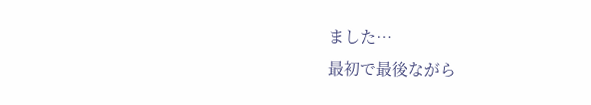ました…
最初で最後ながら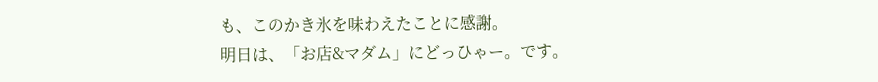も、このかき氷を味わえたことに感謝。
明日は、「お店&マダム」にどっひゃー。です。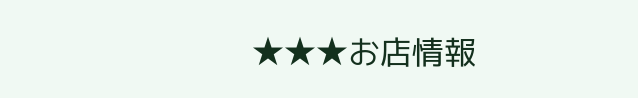★★★お店情報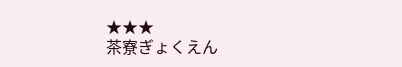★★★
茶寮ぎょくえん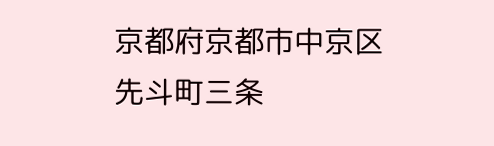京都府京都市中京区先斗町三条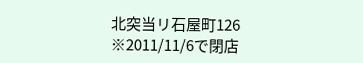北突当リ石屋町126
※2011/11/6で閉店